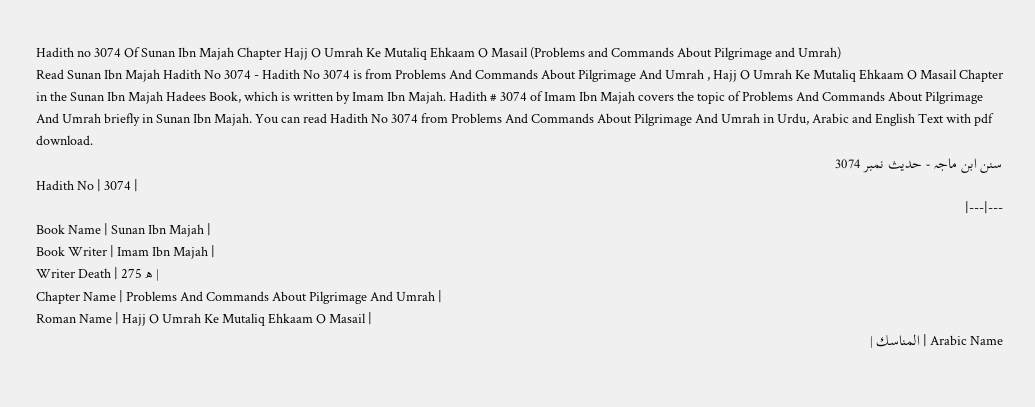Hadith no 3074 Of Sunan Ibn Majah Chapter Hajj O Umrah Ke Mutaliq Ehkaam O Masail (Problems and Commands About Pilgrimage and Umrah)
Read Sunan Ibn Majah Hadith No 3074 - Hadith No 3074 is from Problems And Commands About Pilgrimage And Umrah , Hajj O Umrah Ke Mutaliq Ehkaam O Masail Chapter in the Sunan Ibn Majah Hadees Book, which is written by Imam Ibn Majah. Hadith # 3074 of Imam Ibn Majah covers the topic of Problems And Commands About Pilgrimage And Umrah briefly in Sunan Ibn Majah. You can read Hadith No 3074 from Problems And Commands About Pilgrimage And Umrah in Urdu, Arabic and English Text with pdf download.
سنن ابن ماجہ - حدیث نمبر 3074
Hadith No | 3074 |
---|---|
Book Name | Sunan Ibn Majah |
Book Writer | Imam Ibn Majah |
Writer Death | 275 ھ |
Chapter Name | Problems And Commands About Pilgrimage And Umrah |
Roman Name | Hajj O Umrah Ke Mutaliq Ehkaam O Masail |
Arabic Name | المناسك |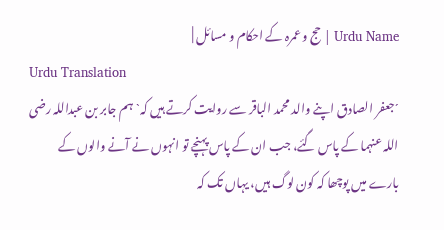Urdu Name | حج و عمرہ کے احکام و مسائل |
Urdu Translation
´جعفر الصادق اپنے والد محمد الباقر سے روایت کرتے ہیں کہ` ہم جابر بن عبداللہ رضی اللہ عنہما کے پاس گئے، جب ان کے پاس پہنچے تو انہوں نے آنے والوں کے بارے میں پوچھا کہ کون لوگ ہیں، یہاں تک کہ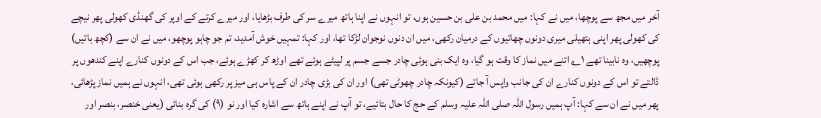آخر میں مجھ سے پوچھا، میں نے کہا: میں محمد بن علی بن حسین ہوں، تو انہوں نے اپنا ہاتھ میرے سر کی طرف بڑھایا، اور میرے کرتے کے اوپر کی گھنڈی کھولی پھر نیچے کی کھولی پھر اپنی ہتھیلی میری دونوں چھاتیوں کے درمیان رکھی، میں ان دنوں نوجوان لڑکا تھا، اور کہا: تمہیں خوش آمدید، تم جو چاہو پوچھو، میں نے ان سے (کچھ باتیں) پوچھیں، وہ نابینا تھے ۱؎ اتنے میں نماز کا وقت ہو گیا، وہ ایک بنی ہوئی چادر جسے جسم پر لپیٹے ہوئے تھے اوڑھ کر کھڑے ہوئے، جب اس کے دونوں کنارے اپنے کندھوں پر ڈالتے تو اس کے دونوں کنارے ان کی جانب واپس آ جاتے (کیونکہ چادر چھوٹی تھی) اور ان کی بڑی چادر ان کے پاس ہی میز پر رکھی ہوئی تھی، انہوں نے ہمیں نماز پڑھائی، پھر میں نے ان سے کہا: آپ ہمیں رسول اللہ صلی اللہ علیہ وسلم کے حج کا حال بتائیے، تو آپ نے اپنے ہاتھ سے اشارہ کیا اور نو (۹) کی گرہ بنائی (یعنی خنصر، بنصر اور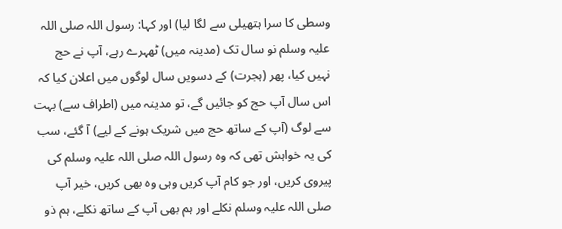وسطی کا سرا ہتھیلی سے لگا لیا) اور کہا: رسول اللہ صلی اللہ علیہ وسلم نو سال تک (مدینہ میں) ٹھہرے رہے، آپ نے حج نہیں کیا، پھر (ہجرت) کے دسویں سال لوگوں میں اعلان کیا کہ اس سال آپ حج کو جائیں گے، تو مدینہ میں (اطراف سے) بہت سے لوگ (آپ کے ساتھ حج میں شریک ہونے کے لیے) آ گئے، سب کی یہ خواہش تھی کہ وہ رسول اللہ صلی اللہ علیہ وسلم کی پیروی کریں، اور جو کام آپ کریں وہی وہ بھی کریں، خیر آپ صلی اللہ علیہ وسلم نکلے اور ہم بھی آپ کے ساتھ نکلے، ہم ذو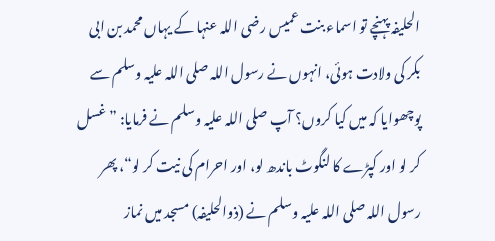الحلیفہ پہنچے تو اسماء بنت عمیس رضی اللہ عنہا کے یہاں محمد بن ابی بکر کی ولادت ہوئی، انہوں نے رسول اللہ صلی اللہ علیہ وسلم سے پوچھوایا کہ میں کیا کروں؟ آپ صلی اللہ علیہ وسلم نے فرمایا: ”غسل کر لو اور کپڑے کا لنگوٹ باندھ لو، اور احرام کی نیت کر لو“، پھر رسول اللہ صلی اللہ علیہ وسلم نے (ذوالحلیفہ) مسجد میں نماز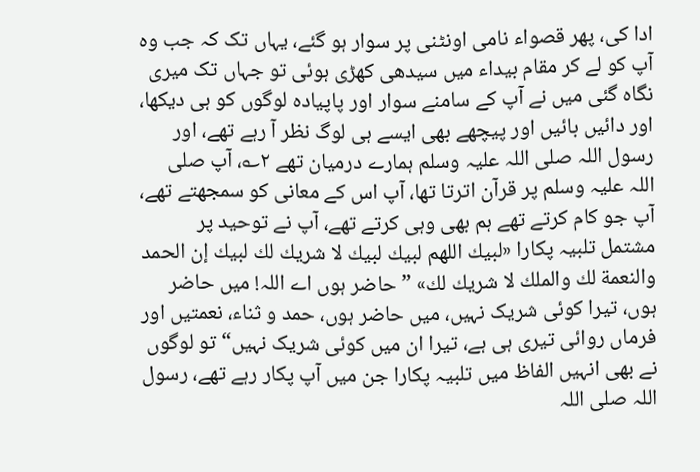ادا کی، پھر قصواء نامی اونٹنی پر سوار ہو گئے، یہاں تک کہ جب وہ آپ کو لے کر مقام بیداء میں سیدھی کھڑی ہوئی تو جہاں تک میری نگاہ گئی میں نے آپ کے سامنے سوار اور پاپیادہ لوگوں کو ہی دیکھا، اور دائیں بائیں اور پیچھے بھی ایسے ہی لوگ نظر آ رہے تھے، اور رسول اللہ صلی اللہ علیہ وسلم ہمارے درمیان تھے ۲؎، آپ صلی اللہ علیہ وسلم پر قرآن اترتا تھا، آپ اس کے معانی کو سمجھتے تھے، آپ جو کام کرتے تھے ہم بھی وہی کرتے تھے، آپ نے توحید پر مشتمل تلبیہ پکارا «لبيك اللهم لبيك لبيك لا شريك لك لبيك إن الحمد والنعمة لك والملك لا شريك لك» ”حاضر ہوں اے اللہ! میں حاضر ہوں، تیرا کوئی شریک نہیں، میں حاضر ہوں، حمد و ثناء، نعمتیں اور فرماں روائی تیری ہی ہے، تیرا ان میں کوئی شریک نہیں“ تو لوگوں نے بھی انہیں الفاظ میں تلبیہ پکارا جن میں آپ پکار رہے تھے، رسول اللہ صلی اللہ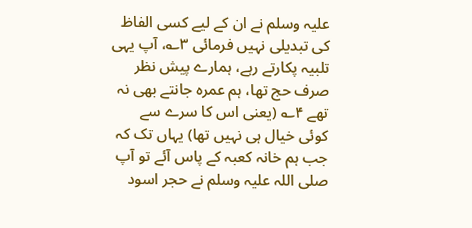علیہ وسلم نے ان کے لیے کسی الفاظ کی تبدیلی نہیں فرمائی ۳؎، آپ یہی تلبیہ پکارتے رہے، ہمارے پیش نظر صرف حج تھا، ہم عمرہ جانتے بھی نہ تھے ۴؎ (یعنی اس کا سرے سے کوئی خیال ہی نہیں تھا) یہاں تک کہ جب ہم خانہ کعبہ کے پاس آئے تو آپ صلی اللہ علیہ وسلم نے حجر اسود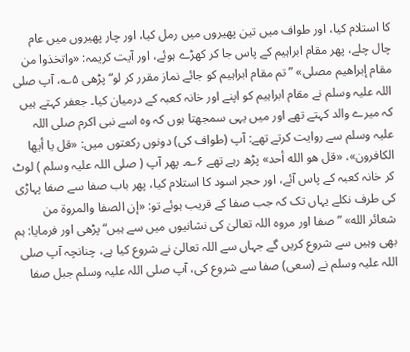کا استلام کیا، اور طواف میں تین پھیروں میں رمل کیا، اور چار پھیروں میں عام چال چلے، پھر مقام ابراہیم کے پاس جا کر کھڑے ہوئے، اور آیت کریمہ: «واتخذوا من مقام إبراهيم مصلى» ”تم مقام ابراہیم کو جائے نماز مقرر کر لو“ پڑھی ۵؎، آپ صلی اللہ علیہ وسلم نے مقام ابراہیم کو اپنے اور خانہ کعبہ کے درمیان کیا۔ جعفر کہتے ہیں کہ میرے والد کہتے تھے اور میں یہی سمجھتا ہوں کہ وہ اسے نبی اکرم صلی اللہ علیہ وسلم سے روایت کرتے تھے: آپ (طواف کی) دونوں رکعتوں میں: «قل يا أيها الكافرون»، «قل هو الله أحد» پڑھ رہے تھے ۶؎۔ پھر آپ ( صلی اللہ علیہ وسلم ) لوٹ کر خانہ کعبہ کے پاس آئے، اور حجر اسود کا استلام کیا، پھر باب صفا سے صفا پہاڑی کی طرف نکلے یہاں تک کہ جب صفا کے قریب ہوئے تو: «إن الصفا والمروة من شعائر الله» ”صفا اور مروہ اللہ تعالیٰ کی نشانیوں میں سے ہیں“ پڑھی اور فرمایا: ہم بھی وہیں سے شروع کریں گے جہاں سے اللہ تعالیٰ نے شروع کیا ہے، چنانچہ آپ صلی اللہ علیہ وسلم نے (سعی) صفا سے شروع کی، آپ صلی اللہ علیہ وسلم جبل صفا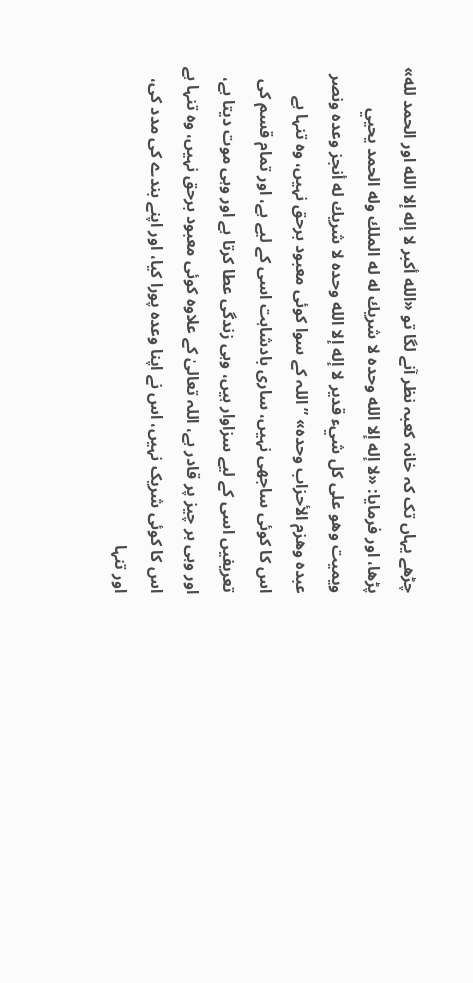چڑھے یہاں تک کہ خانہ کعبہ نظر آنے لگا تو «الله أكبر لا إله إلا الله اور الحمد لله» پڑھا، اور فرمایا: «لا إله إلا الله وحده لا شريك له له الملك وله الحمد يحيي ويميت وهو على كل شيء قدير لا إله إلا الله وحده لا شريك له أنجز وعده ونصر عبده وهزم الأحزاب وحده» ”اللہ کے سوا کوئی معبود برحق نہیں، وہ تنہا ہے اس کا کوئی ساجھی نہیں، ساری بادشاہت اسی کے لیے ہے، اور تمام قسم کی تعریفیں اسی کے لیے سزاوار ہیں، وہی زندگی عطا کرتا ہے اور وہی موت دیتا ہے، اور وہی ہر چیز پر قادر ہے، اللہ تعالیٰ کے علاوہ کوئی معبود برحق نہیں، وہ تنہا ہے اس کا کوئی شریک نہیں، اس نے اپنا وعدہ پورا کیا، اور اپنے بندے کی مدد کی، اور تنہا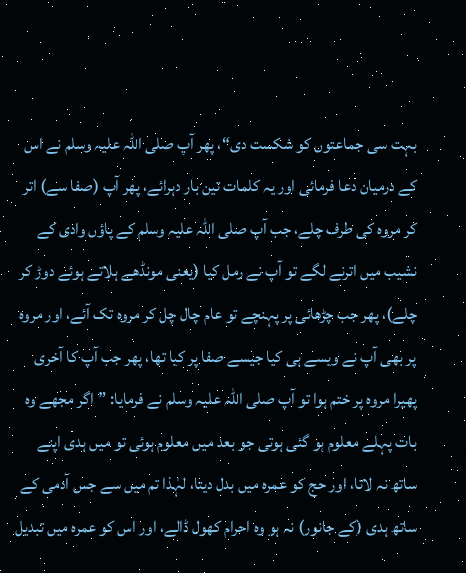بہت سی جماعتوں کو شکست دی“، پھر آپ صلی اللہ علیہ وسلم نے اس کے درمیان دعا فرمائی اور یہ کلمات تین بار دہرائے، پھر آپ (صفا سے) اتر کر مروہ کی طرف چلے، جب آپ صلی اللہ علیہ وسلم کے پاؤں وادی کے نشیب میں اترنے لگے تو آپ نے رمل کیا (یعنی مونڈھے ہلاتے ہوئے دوڑ کر چلے)، پھر جب چڑھائی پر پہنچے تو عام چال چل کر مروہ تک آئے، اور مروہ پر بھی آپ نے ویسے ہی کیا جیسے صفا پر کیا تھا، پھر جب آپ کا آخری پھیرا مروہ پر ختم ہوا تو آپ صلی اللہ علیہ وسلم نے فرمایا: ”اگر مجھے وہ بات پہلے معلوم ہو گئی ہوتی جو بعد میں معلوم ہوئی تو میں ہدی اپنے ساتھ نہ لاتا، اور حج کو عمرہ میں بدل دیتا، لہٰذا تم میں سے جس آدمی کے ساتھ ہدی (کے جانور) نہ ہو وہ احرام کھول ڈالے، اور اس کو عمرہ میں تبدیل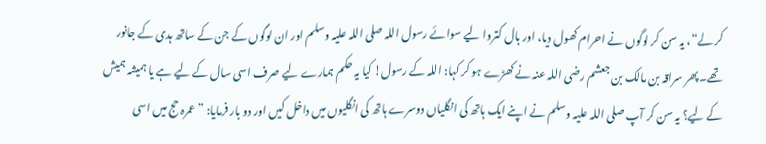کر لے“، یہ سن کر لوگوں نے احرام کھول دیا، اور بال کتروا لیے سوائے رسول اللہ صلی اللہ علیہ وسلم اور ان لوگوں کے جن کے ساتھ ہدی کے جانور تھے۔ پھر سراقہ بن مالک بن جعشم رضی اللہ عنہ نے کھڑے ہو کر کہا: اللہ کے رسول! کیا یہ حکم ہمارے لیے صرف اسی سال کے لیے ہے یا ہمیشہ ہمیش کے لیے؟ یہ سن کر آپ صلی اللہ علیہ وسلم نے اپنے ایک ہاتھ کی انگلیاں دوسرے ہاتھ کی انگلیوں میں داخل کیں اور دو بار فرمایا: ”عمرہ حج میں اسی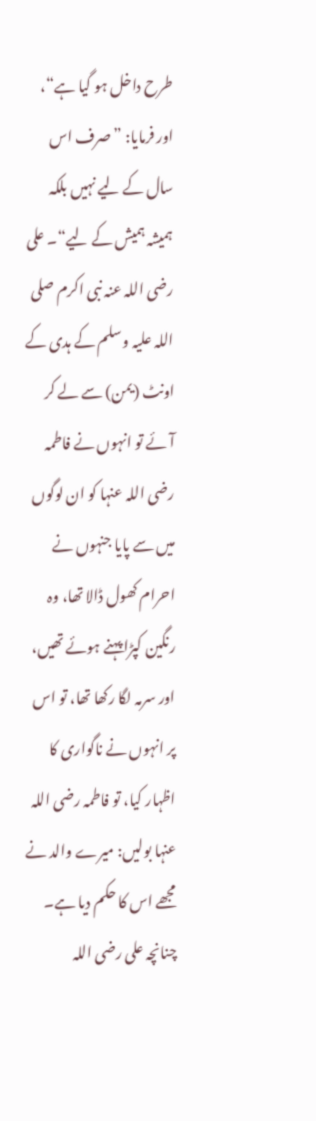طرح داخل ہو گیا ہے“، اور فرمایا: ”صرف اس سال کے لیے نہیں بلکہ ہمیشہ ہمیش کے لیے“۔ علی رضی اللہ عنہ نبی اکرم صلی اللہ علیہ وسلم کے ہدی کے اونٹ (یمن) سے لے کر آئے تو انہوں نے فاطمہ رضی اللہ عنہا کو ان لوگوں میں سے پایا جنہوں نے احرام کھول ڈالا تھا، وہ رنگین کپڑا پہنے ہوئے تھیں، اور سرمہ لگا رکھا تھا، تو اس پر انہوں نے ناگواری کا اظہار کیا، تو فاطمہ رضی اللہ عنہا بولیں: میرے والد نے مجھے اس کا حکم دیا ہے۔ چنانچہ علی رضی اللہ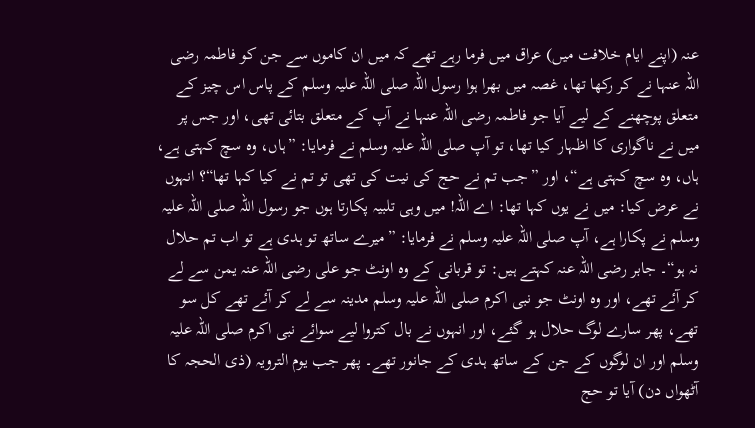عنہ (اپنے ایام خلافت میں) عراق میں فرما رہے تھے کہ میں ان کاموں سے جن کو فاطمہ رضی اللہ عنہا نے کر رکھا تھا، غصہ میں بھرا ہوا رسول اللہ صلی اللہ علیہ وسلم کے پاس اس چیز کے متعلق پوچھنے کے لیے آیا جو فاطمہ رضی اللہ عنہا نے آپ کے متعلق بتائی تھی، اور جس پر میں نے ناگواری کا اظہار کیا تھا، تو آپ صلی اللہ علیہ وسلم نے فرمایا: ”ہاں، وہ سچ کہتی ہے، ہاں، وہ سچ کہتی ہے“، اور ”جب تم نے حج کی نیت کی تھی تو تم نے کیا کہا تھا“؟ انہوں نے عرض کیا: میں نے یوں کہا تھا: اے اللہ! میں وہی تلبیہ پکارتا ہوں جو رسول اللہ صلی اللہ علیہ وسلم نے پکارا ہے، آپ صلی اللہ علیہ وسلم نے فرمایا: ”میرے ساتھ تو ہدی ہے تو اب تم حلال نہ ہو“۔ جابر رضی اللہ عنہ کہتے ہیں: تو قربانی کے وہ اونٹ جو علی رضی اللہ عنہ یمن سے لے کر آئے تھے، اور وہ اونٹ جو نبی اکرم صلی اللہ علیہ وسلم مدینہ سے لے کر آئے تھے کل سو تھے، پھر سارے لوگ حلال ہو گئے، اور انہوں نے بال کتروا لیے سوائے نبی اکرم صلی اللہ علیہ وسلم اور ان لوگوں کے جن کے ساتھ ہدی کے جانور تھے۔ پھر جب یوم الترویہ (ذی الحجہ کا آٹھواں دن) آیا تو حج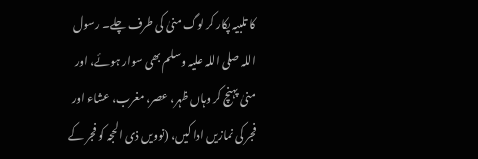کا تلبیہ پکار کر لوگ منیٰ کی طرف چلے۔ رسول اللہ صلی اللہ علیہ وسلم بھی سوار ہوئے، اور منیٰ پہنچ کر وہاں ظہر، عصر، مغرب، عشاء اور فجر کی نمازیں ادا کیں، (نوویں ذی الحجہ کو فجر کے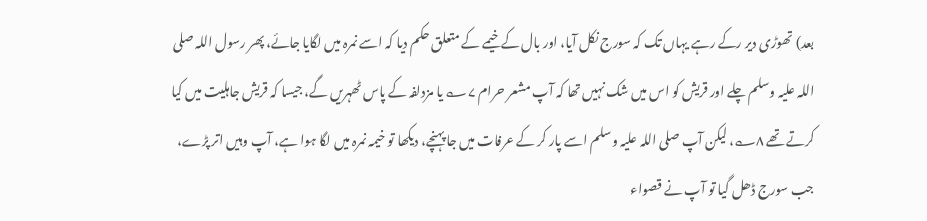بعد) تھوڑی دیر رکے رہے یہاں تک کہ سورج نکل آیا، اور بال کے خیمے کے متعلق حکم دیا کہ اسے نمرہ میں لگایا جائے، پھر رسول اللہ صلی اللہ علیہ وسلم چلے اور قریش کو اس میں شک نہیں تھا کہ آپ مشعر حرام ۷؎ یا مزدلفہ کے پاس ٹھہریں گے، جیسا کہ قریش جاہلیت میں کیا کرتے تھے ۸؎، لیکن آپ صلی اللہ علیہ وسلم اسے پار کر کے عرفات میں جا پہنچے، دیکھا تو خیمہ نمرہ میں لگا ہوا ہے، آپ وہیں اتر پڑے، جب سورج ڈھل گیا تو آپ نے قصواء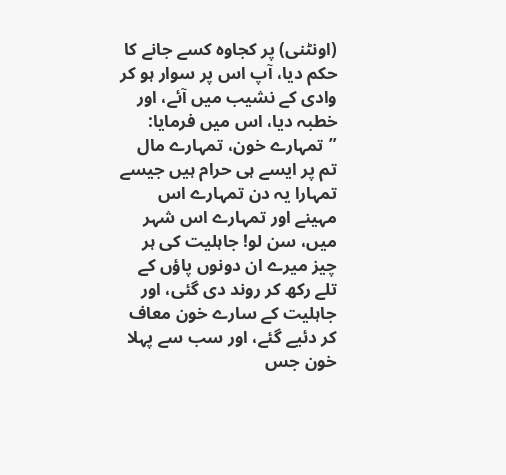(اونٹنی) پر کجاوہ کسے جانے کا حکم دیا، آپ اس پر سوار ہو کر وادی کے نشیب میں آئے، اور خطبہ دیا، اس میں فرمایا: ”تمہارے خون، تمہارے مال تم پر ایسے ہی حرام ہیں جیسے تمہارا یہ دن تمہارے اس مہینے اور تمہارے اس شہر میں، سن لو! جاہلیت کی ہر چیز میرے ان دونوں پاؤں کے تلے رکھ کر روند دی گئی، اور جاہلیت کے سارے خون معاف کر دئیے گئے، اور سب سے پہلا خون جس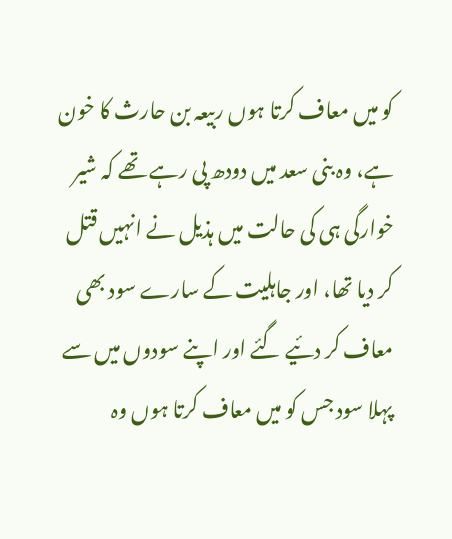کو میں معاف کرتا ہوں ربیعہ بن حارث کا خون ہے، وہ بنی سعد میں دودھ پی رہے تھے کہ شیر خوارگی ہی کی حالت میں ہذیل نے انہیں قتل کر دیا تھا، اور جاہلیت کے سارے سود بھی معاف کر دئیے گئے اور اپنے سودوں میں سے پہلا سود جس کو میں معاف کرتا ہوں وہ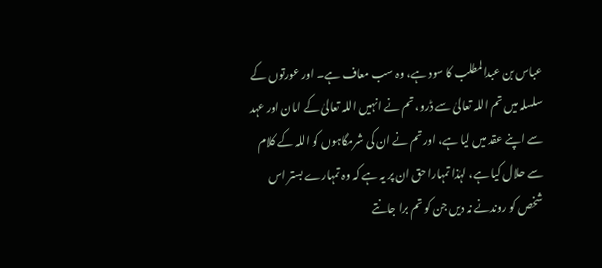عباس بن عبدالمطلب کا سود ہے، وہ سب معاف ہے۔ اور عورتوں کے سلسلہ میں تم اللہ تعالیٰ سے ڈرو، تم نے انہیں اللہ تعالیٰ کے امان اور عہد سے اپنے عقد میں لیا ہے، اور تم نے ان کی شرمگاہوں کو اللہ کے کلام سے حلال کیا ہے، لہٰذا تمہارا حق ان پر یہ ہے کہ وہ تمہارے بستر اس شخص کو روندنے نہ دیں جن کو تم برا جانتے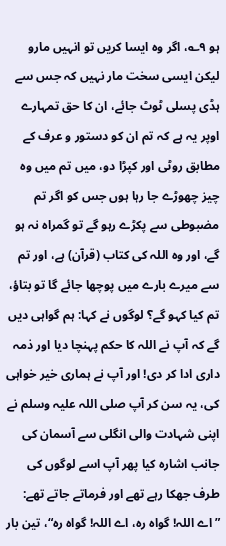ہو ۹؎، اگر وہ ایسا کریں تو انہیں مارو لیکن ایسی سخت مار نہیں کہ جس سے ہڈی پسلی ٹوٹ جائے، ان کا حق تمہارے اوپر یہ ہے کہ تم ان کو دستور و عرف کے مطابق روٹی اور کپڑا دو، میں تم میں وہ چیز چھوڑے جا رہا ہوں جس کو اگر تم مضبوطی سے پکڑے رہو گے تو گمراہ نہ ہو گے، اور وہ اللہ کی کتاب (قرآن) ہے، اور تم سے میرے بارے میں پوچھا جائے گا تو بتاؤ، تم کیا کہو گے؟ لوگوں نے کہا: ہم گواہی دیں گے کہ آپ نے اللہ کا حکم پہنچا دیا اور ذمہ داری ادا کر دی! اور آپ نے ہماری خیر خواہی کی، یہ سن کر آپ صلی اللہ علیہ وسلم نے اپنی شہادت والی انگلی سے آسمان کی جانب اشارہ کیا پھر آپ اسے لوگوں کی طرف جھکا رہے تھے اور فرماتے جاتے تھے: ”اے اللہ! گواہ رہ، اے اللہ! گواہ رہ“، تین بار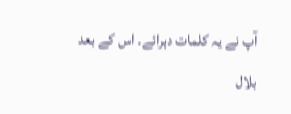آپ نے یہ کلمات دہرائے۔ اس کے بعد بلال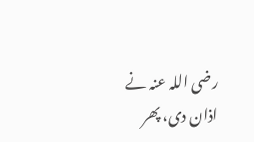رضی اللہ عنہ نے اذان دی، پھر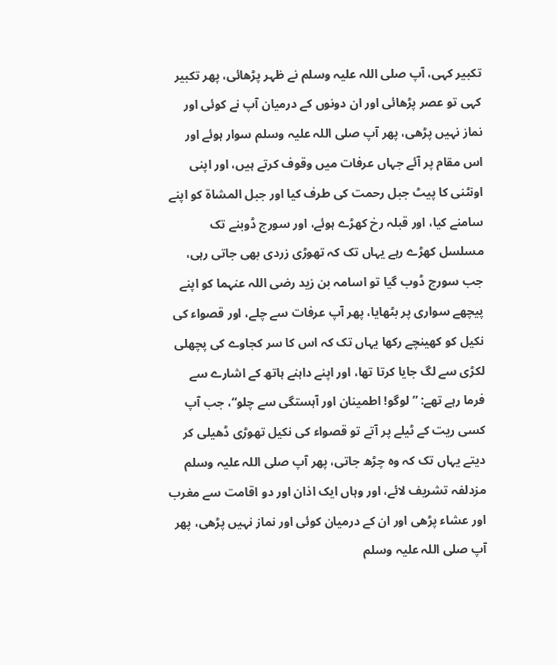تکبیر کہی، آپ صلی اللہ علیہ وسلم نے ظہر پڑھائی، پھر تکبیر کہی تو عصر پڑھائی اور ان دونوں کے درمیان آپ نے کوئی اور نماز نہیں پڑھی، پھر آپ صلی اللہ علیہ وسلم سوار ہوئے اور اس مقام پر آئے جہاں عرفات میں وقوف کرتے ہیں، اور اپنی اونٹنی کا پیٹ جبل رحمت کی طرف کیا اور جبل المشاۃ کو اپنے سامنے کیا، اور قبلہ رخ کھڑے ہوئے، اور سورج ڈوبنے تک مسلسل کھڑے رہے یہاں تک کہ تھوڑی زردی بھی جاتی رہی، جب سورج ڈوب گیا تو اسامہ بن زید رضی اللہ عنہما کو اپنے پیچھے سواری پر بٹھایا، پھر آپ عرفات سے چلے، اور قصواء کی نکیل کو کھینچے رکھا یہاں تک کہ اس کا سر کجاوے کی پچھلی لکڑی سے لگ جایا کرتا تھا، اور اپنے داہنے ہاتھ کے اشارے سے فرما رہے تھے: ”لوگو! اطمینان اور آہستگی سے چلو“، جب آپ کسی ریت کے ٹیلے پر آتے تو قصواء کی نکیل تھوڑی ڈھیلی کر دیتے یہاں تک کہ وہ چڑھ جاتی، پھر آپ صلی اللہ علیہ وسلم مزدلفہ تشریف لائے، اور وہاں ایک اذان اور دو اقامت سے مغرب اور عشاء پڑھی اور ان کے درمیان کوئی اور نماز نہیں پڑھی، پھر آپ صلی اللہ علیہ وسلم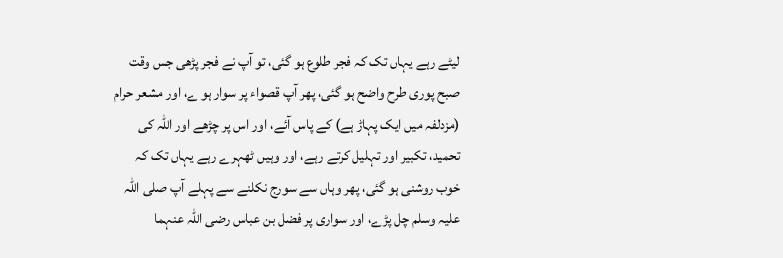لیٹے رہے یہاں تک کہ فجر طلوع ہو گئی، تو آپ نے فجر پڑھی جس وقت صبح پوری طرح واضح ہو گئی، پھر آپ قصواء پر سوار ہو ے، اور مشعر حرام (مزدلفہ میں ایک پہاڑ ہے) کے پاس آئے، اور اس پر چڑھے اور اللہ کی تحمید، تکبیر اور تہلیل کرتے رہے، اور وہیں ٹھہرے رہے یہاں تک کہ خوب روشنی ہو گئی، پھر وہاں سے سورج نکلنے سے پہلے آپ صلی اللہ علیہ وسلم چل پڑے، اور سواری پر فضل بن عباس رضی اللہ عنہما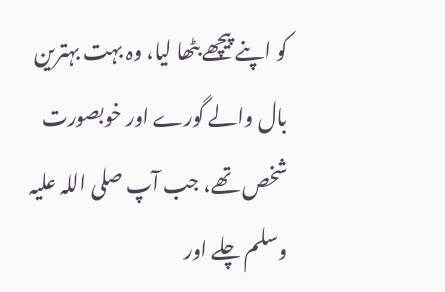کو اپنے پیچھے بٹھا لیا، وہ بہت بہترین بال والے گورے اور خوبصورت شخص تھے، جب آپ صلی اللہ علیہ وسلم چلے اور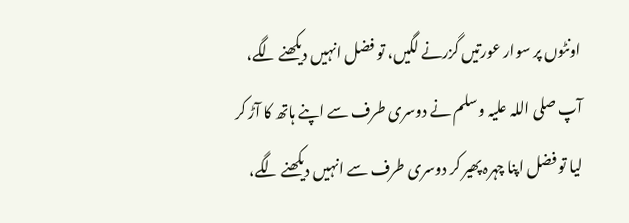اونٹوں پر سوار عورتیں گزرنے لگیں، تو فضل انہیں دیکھنے لگے، آپ صلی اللہ علیہ وسلم نے دوسری طرف سے اپنے ہاتھ کا آڑ کر لیا تو فضل اپنا چہرہ پھیر کر دوسری طرف سے انہیں دیکھنے لگے،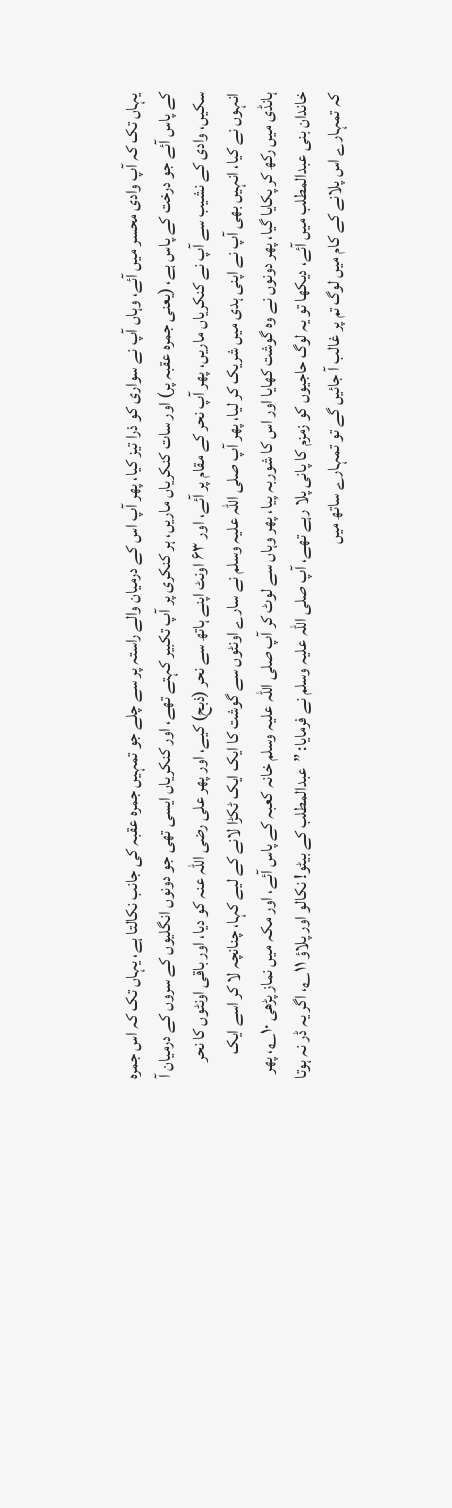یہاں تک کہ آپ وادی محسر میں آئے، وہاں آپ نے سواری کو ذرا تیز کیا، پھر آپ اس کے درمیان والے راستہ پر سے چلے جو تمہیں جمرہ عقبہ کی جانب نکالتا ہے، یہاں تک کہ اس جمرہ کے پاس آئے جو درخت کے پاس ہے، (یعنی جمرہ عقبہ پر) اور سات کنکریاں ماریں، ہر کنکری پر آپ تکبیر کہتے تھے، اور کنکریاں ایسی تھی جو دونوں انگلیوں کے سروں کے درمیان آ سکیں، وادی کے نشیب سے آپ نے کنکریاں ماریں، پھر آپ نحر کے مقام پر آئے، اور ۶۳ اونٹ اپنے ہاتھ سے نحر (ذبح) کیے، اور پھر علی رضی اللہ عنہ کو دیا، اور باقی اونٹوں کا نحر انہوں نے کیا، انہیں بھی آپ نے اپنی ہدی میں شریک کر لیا، پھر آپ صلی اللہ علیہ وسلم نے سارے اونٹوں سے گوشت کا ایک ایک ٹکڑا لانے کے لیے کہا، چنانچہ لا کر اسے ایک ہانڈی میں رکھ کر پکایا گیا، پھر دونوں نے وہ گوشت کھایا اور اس کا شوربہ پیا، پھر وہاں سے لوٹ کر آپ صلی اللہ علیہ وسلم خانہ کعبہ کے پاس آئے، اور مکہ میں نماز پڑھی ۱۰؎، پھر خاندان بنی عبدالمطلب میں آئے، دیکھا تو یہ لوگ حاجیوں کو زمزم کا پانی پلا رہے تھے، آپ صلی اللہ علیہ وسلم نے فرمایا: ”عبدالمطلب کے بیٹو! نکالو اور پلاؤ ۱۱؎، اگر یہ ڈر نہ ہوتا کہ تمہارے اس پلانے کے کام میں لوگ تم پر غالب آ جائیں گے تو تمہارے ساتھ میں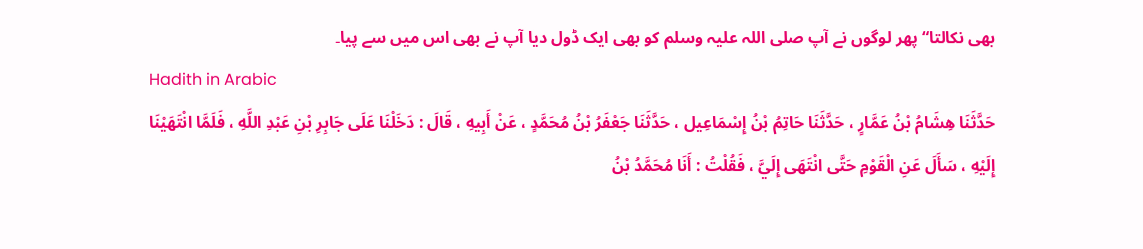بھی نکالتا“ پھر لوگوں نے آپ صلی اللہ علیہ وسلم کو بھی ایک ڈول دیا آپ نے بھی اس میں سے پیا۔
Hadith in Arabic
حَدَّثَنَا هِشَامُ بْنُ عَمَّارٍ ، حَدَّثَنَا حَاتِمُ بْنُ إِسْمَاعِيل ، حَدَّثَنَا جَعْفَرُ بْنُ مُحَمَّدٍ ، عَنْ أَبِيهِ ، قَالَ : دَخَلْنَا عَلَى جَابِرِ بْنِ عَبْدِ اللَّهِ ، فَلَمَّا انْتَهَيْنَا إِلَيْهِ ، سَأَلَ عَنِ الْقَوْمِ حَتَّى انْتَهَى إِلَيَّ ، فَقُلْتُ : أَنَا مُحَمَّدُ بْنُ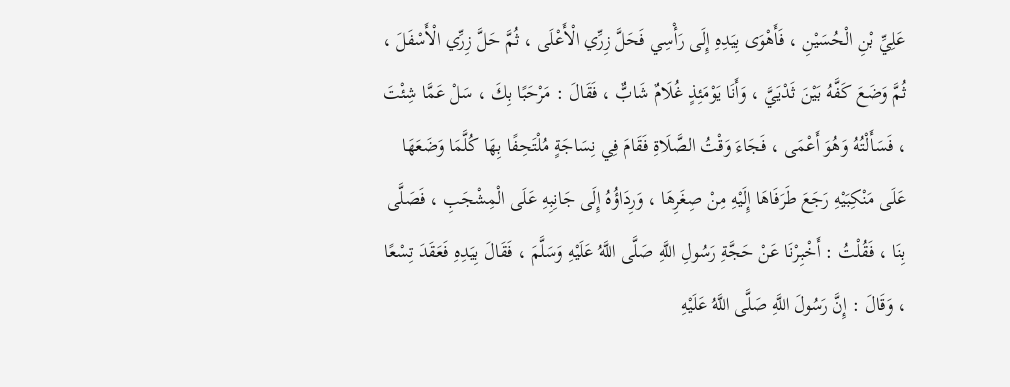عَلِيِّ بْنِ الْحُسَيْنِ ، فَأَهْوَى بِيَدِهِ إِلَى رَأْسِي فَحَلَّ زِرِّي الْأَعْلَى ، ثُمَّ حَلَّ زِرِّي الْأَسْفَلَ ، ثُمَّ وَضَعَ كَفَّهُ بَيْنَ ثَدْيَيَّ ، وَأَنَا يَوْمَئِذٍ غُلَامٌ شَابٌّ ، فَقَالَ : مَرْحَبًا بِكَ ، سَلْ عَمَّا شِئْتَ ، فَسَأَلْتُهُ وَهُوَ أَعْمَى ، فَجَاءَ وَقْتُ الصَّلَاةِ فَقَامَ فِي نِسَاجَةٍ مُلْتَحِفًا بِهَا كُلَّمَا وَضَعَهَا عَلَى مَنْكِبَيْهِ رَجَعَ طَرَفَاهَا إِلَيْهِ مِنْ صِغَرِهَا ، وَرِدَاؤُهُ إِلَى جَانِبِهِ عَلَى الْمِشْجَبِ ، فَصَلَّى بِنَا ، فَقُلْتُ : أَخْبِرْنَا عَنْ حَجَّةِ رَسُولِ اللَّهِ صَلَّى اللَّهُ عَلَيْهِ وَسَلَّمَ ، فَقَالَ بِيَدِهِ فَعَقَدَ تِسْعًا ، وَقَالَ : إِنَّ رَسُولَ اللَّهِ صَلَّى اللَّهُ عَلَيْهِ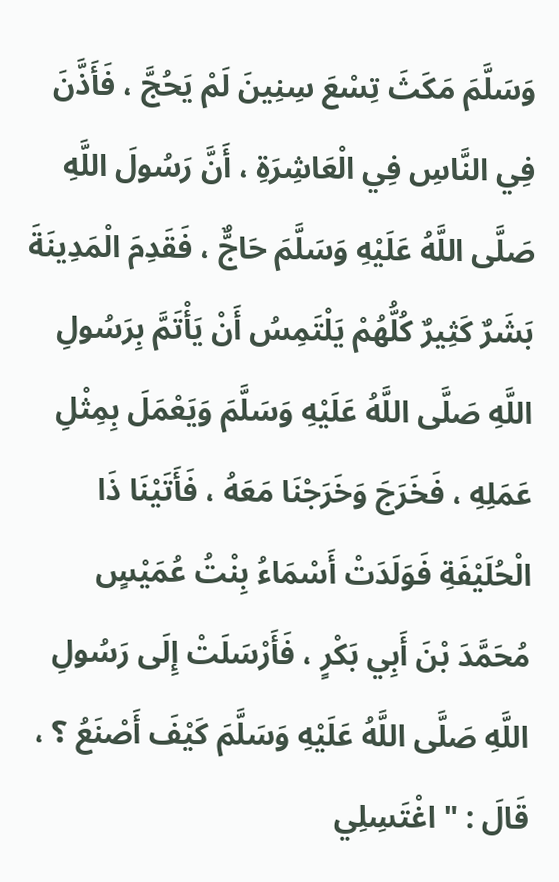وَسَلَّمَ مَكَثَ تِسْعَ سِنِينَ لَمْ يَحُجَّ ، فَأَذَّنَ فِي النَّاسِ فِي الْعَاشِرَةِ ، أَنَّ رَسُولَ اللَّهِ صَلَّى اللَّهُ عَلَيْهِ وَسَلَّمَ حَاجٌّ ، فَقَدِمَ الْمَدِينَةَ بَشَرٌ كَثِيرٌ كُلُّهُمْ يَلْتَمِسُ أَنْ يَأْتَمَّ بِرَسُولِ اللَّهِ صَلَّى اللَّهُ عَلَيْهِ وَسَلَّمَ وَيَعْمَلَ بِمِثْلِ عَمَلِهِ ، فَخَرَجَ وَخَرَجْنَا مَعَهُ ، فَأَتَيْنَا ذَا الْحُلَيْفَةِ فَوَلَدَتْ أَسْمَاءُ بِنْتُ عُمَيْسٍ مُحَمَّدَ بْنَ أَبِي بَكْرٍ ، فَأَرْسَلَتْ إِلَى رَسُولِ اللَّهِ صَلَّى اللَّهُ عَلَيْهِ وَسَلَّمَ كَيْفَ أَصْنَعُ ؟ ، قَالَ : " اغْتَسِلِي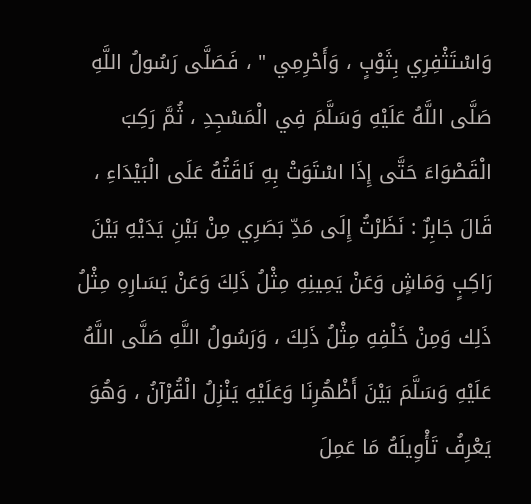وَاسْتَثْفِرِي بِثَوْبٍ ، وَأَحْرِمِي " ، فَصَلَّى رَسُولُ اللَّهِ صَلَّى اللَّهُ عَلَيْهِ وَسَلَّمَ فِي الْمَسْجِدِ ، ثُمَّ رَكِبَ الْقَصْوَاءَ حَتَّى إِذَا اسْتَوَتْ بِهِ نَاقَتُهُ عَلَى الْبَيْدَاءِ ، قَالَ جَابِرٌ : نَظَرْتُ إِلَى مَدِّ بَصَرِي مِنْ بَيْنِ يَدَيْهِ بَيْنَ رَاكِبٍ وَمَاشٍ وَعَنْ يَمِينِهِ مِثْلُ ذَلِكَ وَعَنْ يَسَارِهِ مِثْلُ ذَلِك وَمِنْ خَلْفِهِ مِثْلُ ذَلِكَ ، وَرَسُولُ اللَّهِ صَلَّى اللَّهُ عَلَيْهِ وَسَلَّمَ بَيْنَ أَظْهُرِنَا وَعَلَيْهِ يَنْزِلُ الْقُرْآنُ ، وَهُوَ يَعْرِفُ تَأْوِيلَهُ مَا عَمِلَ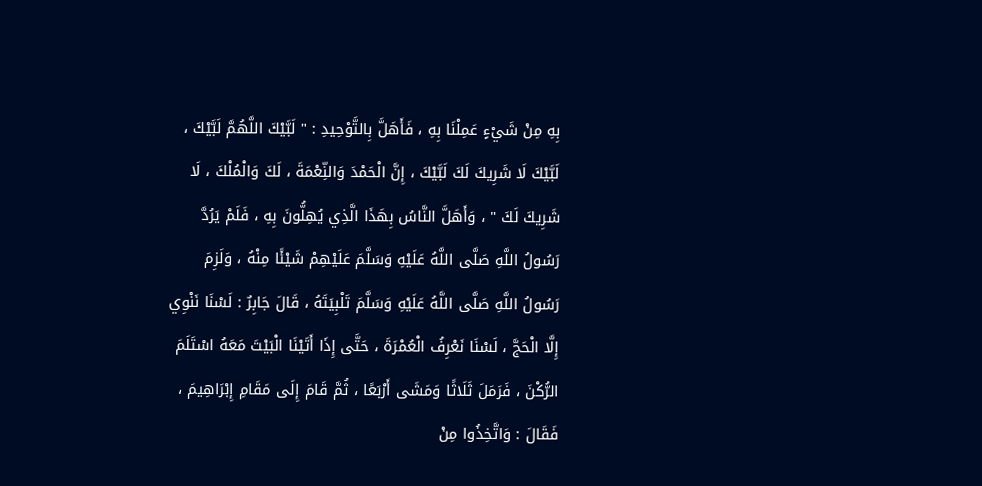بِهِ مِنْ شَيْءٍ عَمِلْنَا بِهِ ، فَأَهَلَّ بِالتَّوْحِيدِ : " لَبَّيْكَ اللَّهُمَّ لَبَّيْكَ ، لَبَّيْكَ لَا شَرِيكَ لَكَ لَبَّيْكَ ، إِنَّ الْحَمْدَ وَالنِّعْمَةَ ، لَكَ وَالْمُلْكَ ، لَا شَرِيكَ لَكَ " ، وَأَهَلَّ النَّاسُ بِهَذَا الَّذِي يُهِلُّونَ بِهِ ، فَلَمْ يَرُدَّ رَسُولُ اللَّهِ صَلَّى اللَّهُ عَلَيْهِ وَسَلَّمَ عَلَيْهِمْ شَيْئًا مِنْهُ ، وَلَزِمَ رَسُولُ اللَّهِ صَلَّى اللَّهُ عَلَيْهِ وَسَلَّمَ تَلْبِيَتَهُ ، قَالَ جَابِرٌ : لَسْنَا نَنْوِي إِلَّا الْحَجَّ ، لَسْنَا نَعْرِفُ الْعُمْرَةَ ، حَتَّى إِذَا أَتَيْنَا الْبَيْتَ مَعَهُ اسْتَلَمَ الرُّكْنَ ، فَرَمَلَ ثَلَاثًا وَمَشَى أَرْبَعًا ، ثُمَّ قَامَ إِلَى مَقَامِ إِبْرَاهِيمَ ، فَقَالَ : وَاتَّخِذُوا مِنْ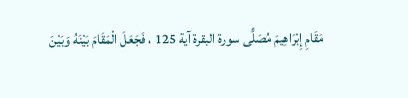مَقَامِ إِبْرَاهِيمَ مُصَلًّى سورة البقرة آية 125 ، فَجَعَلَ الْمَقَامَ بَيْنَهُ وَبَيْنَ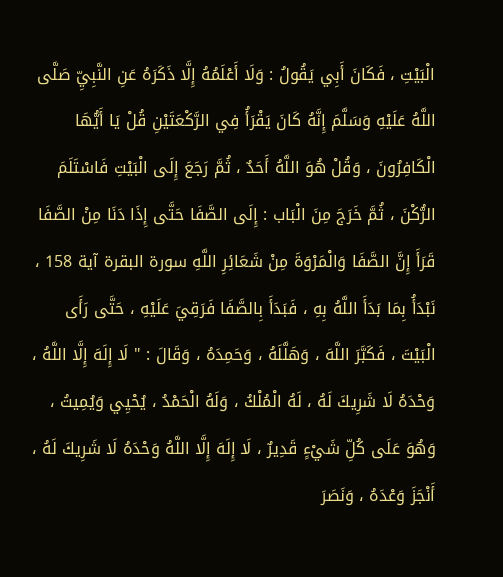الْبَيْتِ ، فَكَانَ أَبِي يَقُولُ : وَلَا أَعْلَمُهُ إِلَّا ذَكَرَهُ عَنِ النَّبِيِّ صَلَّى اللَّهُ عَلَيْهِ وَسَلَّمَ إِنَّهُ كَانَ يَقْرَأُ فِي الرَّكْعَتَيْنِ قُلْ يَا أَيُّهَا الْكَافِرُونَ ، وَقُلْ هُوَ اللَّهُ أَحَدٌ ، ثُمَّ رَجَعَ إِلَى الْبَيْتِ فَاسْتَلَمَ الرُّكْنَ ، ثُمَّ خَرَجَ مِنَ الْبَاب : إِلَى الصَّفَا حَتَّى إِذَا دَنَا مِنْ الصَّفَا قَرَأَ إِنَّ الصَّفَا وَالْمَرْوَةَ مِنْ شَعَائِرِ اللَّهِ سورة البقرة آية 158 ، نَبْدَأُ بِمَا بَدَأَ اللَّهُ بِهِ ، فَبَدَأَ بِالصَّفَا فَرَقِيَ عَلَيْهِ ، حَتَّى رَأَى الْبَيْتَ ، فَكَبَّرَ اللَّهَ ، وَهَلَّلَهُ ، وَحَمِدَهُ ، وَقَالَ : " لَا إِلَهَ إِلَّا اللَّهُ ، وَحْدَهُ لَا شَرِيكَ لَهُ ، لَهُ الْمُلْكُ ، وَلَهُ الْحَمْدُ ، يُحْيِي وَيُمِيتُ ، وَهُوَ عَلَى كُلِّ شَيْءٍ قَدِيرٌ ، لَا إِلَهَ إِلَّا اللَّهُ وَحْدَهُ لَا شَرِيكَ لَهُ ، أَنْجَزَ وَعْدَهُ ، وَنَصَرَ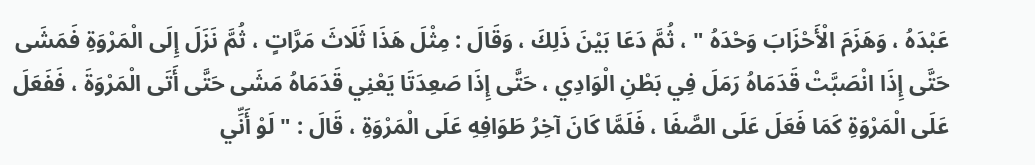عَبْدَهُ ، وَهَزَمَ الْأَحْزَابَ وَحْدَهُ " ، ثُمَّ دَعَا بَيْنَ ذَلِكَ ، وَقَالَ : مِثْلَ هَذَا ثَلَاثَ مَرَّاتٍ ، ثُمَّ نَزَلَ إِلَى الْمَرْوَةِ فَمَشَى حَتَّى إِذَا انْصَبَّتْ قَدَمَاهُ رَمَلَ فِي بَطْنِ الْوَادِي ، حَتَّى إِذَا صَعِدَتَا يَعْنِي قَدَمَاهُ مَشَى حَتَّى أَتَى الْمَرْوَةَ ، فَفَعَلَ عَلَى الْمَرْوَةِ كَمَا فَعَلَ عَلَى الصَّفَا ، فَلَمَّا كَانَ آخِرُ طَوَافِهِ عَلَى الْمَرْوَةِ ، قَالَ : " لَوْ أَنِّي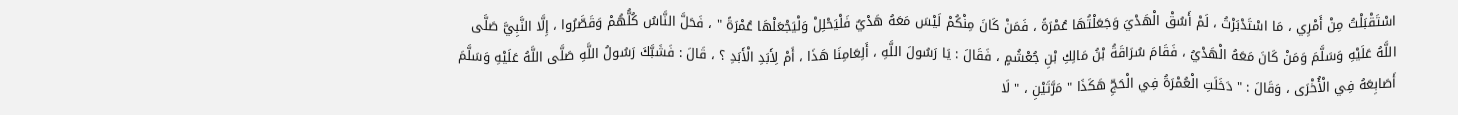اسْتَقْبَلْتُ مِنْ أَمْرِي ، مَا اسْتَدْبَرْتُ ، لَمْ أَسُقْ الْهَدْيَ وَجَعَلْتُهَا عُمْرَةً ، فَمَنْ كَانَ مِنْكُمْ لَيْسَ مَعَهُ هَدْيٌ فَلْيَحْلِلْ وَلْيَجْعَلْهَا عُمْرَةً " ، فَحَلَّ النَّاسُ كُلُّهُمْ وَقَصَّرُوا ، إِلَّا النَّبِيَّ صَلَّى اللَّهُ عَلَيْهِ وَسَلَّمَ وَمَنْ كَانَ مَعَهُ الْهَدْيُ ، فَقَامَ سُرَاقَةُ بْنُ مَالِكِ بْنِ جُعْشُمٍ ، فَقَالَ : يَا رَسُولَ اللَّهِ ، أَلِعَامِنَا هَذَا ، أَمْ لِأَبَدِ الْأَبَدِ ؟ ، قَالَ : فَشَبَّكَ رَسُولُ اللَّهِ صَلَّى اللَّهُ عَلَيْهِ وَسَلَّمَ أَصَابِعَهُ فِي الْأُخْرَى ، وَقَالَ : " دَخَلَتِ الْعُمْرَةُ فِي الْحَجِّ هَكَذَا " مَرَّتَيْنِ ، " لَا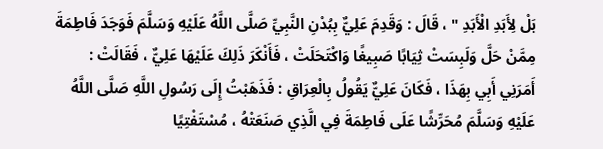بَلْ لِأَبَدِ الْأَبَدِ " ، قَالَ : وَقَدِمَ عَلِيٌّ بِبُدْنِ النَّبِيِّ صَلَّى اللَّهُ عَلَيْهِ وَسَلَّمَ فَوَجَدَ فَاطِمَةَ مِمَّنْ حَلَّ وَلَبِسَتْ ثِيَابًا صَبِيغًا وَاكْتَحَلَتْ ، فَأَنْكَرَ ذَلِكَ عَلَيْهَا عَلِيٌّ ، فَقَالَتْ : أَمَرَنِي أَبِي بِهَذَا ، فَكَانَ عَلِيٌّ يَقُولُ بِالْعِرَاقِ : فَذَهَبْتُ إِلَى رَسُولِ اللَّهِ صَلَّى اللَّهُ عَلَيْهِ وَسَلَّمَ مُحَرِّشًا عَلَى فَاطِمَةَ فِي الَّذِي صَنَعَتْهُ ، مُسْتَفْتِيًا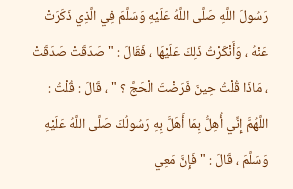رَسُولَ اللَّهِ صَلَّى اللَّهُ عَلَيْهِ وَسَلَّمَ فِي الَّذِي ذَكَرَتْ عَنْهُ ، وَأَنْكَرْتُ ذَلِكَ عَلَيْهَا ، فَقَالَ : " صَدَقَتْ صَدَقَتْ ، مَاذَا قُلْتُ حِينَ فَرَضْتَ الْحَجَّ ؟ " ، قَالَ : قُلْتُ : اللَّهُمَّ إِنِّي أُهِلُّ بِمَا أَهَلَّ بِهِ رَسُولُكَ صَلَّى اللَّهُ عَلَيْهِ وَسَلَّمَ ، قَالَ : " فَإِنَّ مَعِي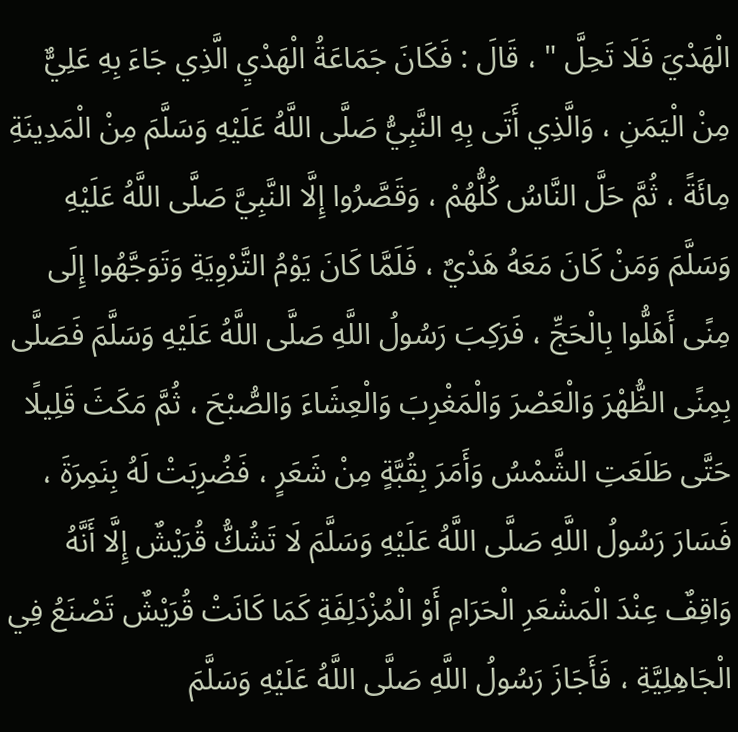الْهَدْيَ فَلَا تَحِلَّ " ، قَالَ : فَكَانَ جَمَاعَةُ الْهَدْيِ الَّذِي جَاءَ بِهِ عَلِيٌّ مِنْ الْيَمَنِ ، وَالَّذِي أَتَى بِهِ النَّبِيُّ صَلَّى اللَّهُ عَلَيْهِ وَسَلَّمَ مِنْ الْمَدِينَةِ مِائَةً ، ثُمَّ حَلَّ النَّاسُ كُلُّهُمْ ، وَقَصَّرُوا إِلَّا النَّبِيَّ صَلَّى اللَّهُ عَلَيْهِ وَسَلَّمَ وَمَنْ كَانَ مَعَهُ هَدْيٌ ، فَلَمَّا كَانَ يَوْمُ التَّرْوِيَةِ وَتَوَجَّهُوا إِلَى مِنًى أَهَلُّوا بِالْحَجِّ ، فَرَكِبَ رَسُولُ اللَّهِ صَلَّى اللَّهُ عَلَيْهِ وَسَلَّمَ فَصَلَّى بِمِنًى الظُّهْرَ وَالْعَصْرَ وَالْمَغْرِبَ وَالْعِشَاءَ وَالصُّبْحَ ، ثُمَّ مَكَثَ قَلِيلًا حَتَّى طَلَعَتِ الشَّمْسُ وَأَمَرَ بِقُبَّةٍ مِنْ شَعَرٍ ، فَضُرِبَتْ لَهُ بِنَمِرَةَ ، فَسَارَ رَسُولُ اللَّهِ صَلَّى اللَّهُ عَلَيْهِ وَسَلَّمَ لَا تَشُكُّ قُرَيْشٌ إِلَّا أَنَّهُ وَاقِفٌ عِنْدَ الْمَشْعَرِ الْحَرَامِ أَوْ الْمُزْدَلِفَةِ كَمَا كَانَتْ قُرَيْشٌ تَصْنَعُ فِي الْجَاهِلِيَّةِ ، فَأَجَازَ رَسُولُ اللَّهِ صَلَّى اللَّهُ عَلَيْهِ وَسَلَّمَ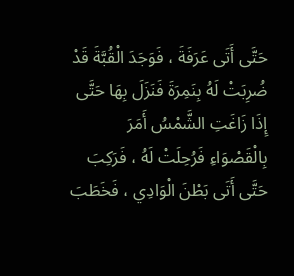حَتَّى أَتَى عَرَفَةَ ، فَوَجَدَ الْقُبَّةَ قَدْ ضُرِبَتْ لَهُ بِنَمِرَةَ فَنَزَلَ بِهَا حَتَّى إِذَا زَاغَتِ الشَّمْسُ أَمَرَ بِالْقَصْوَاءِ فَرُحِلَتْ لَهُ ، فَرَكِبَ حَتَّى أَتَى بَطْنَ الْوَادِي ، فَخَطَبَ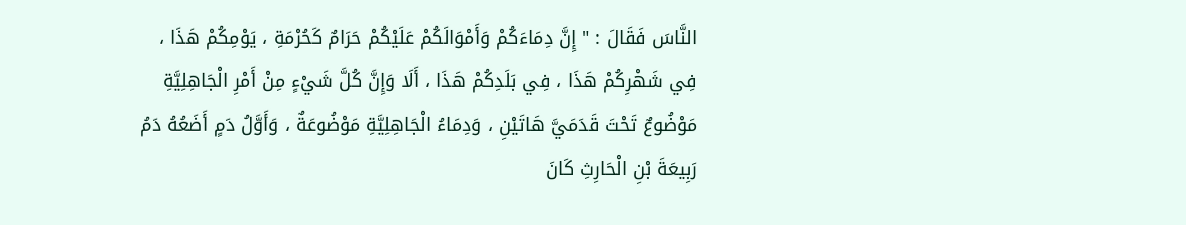النَّاسَ فَقَالَ : " إِنَّ دِمَاءَكُمْ وَأَمْوَالَكُمْ عَلَيْكُمْ حَرَامٌ كَحُرْمَةِ ، يَوْمِكُمْ هَذَا ، فِي شَهْرِكُمْ هَذَا ، فِي بَلَدِكُمْ هَذَا ، أَلَا وَإِنَّ كُلَّ شَيْءٍ مِنْ أَمْرِ الْجَاهِلِيَّةِ مَوْضُوعٌ تَحْتَ قَدَمَيَّ هَاتَيْنِ ، وَدِمَاءُ الْجَاهِلِيَّةِ مَوْضُوعَةٌ ، وَأَوَّلُ دَمٍ أَضَعُهُ دَمُ رَبِيعَةَ بْنِ الْحَارِثِ كَانَ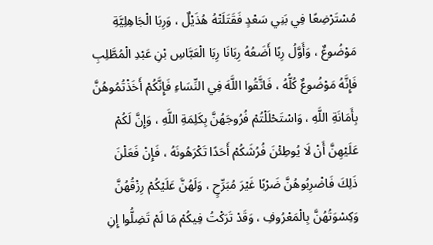مُسْتَرْضِعًا فِي بَنِي سَعْدٍ فَقَتَلَتْهُ هُذَيْلٌ ، وَرِبَا الْجَاهِلِيَّةِ مَوْضُوعٌ ، وَأَوَّلُ رِبًا أَضَعُهُ رِبَانَا رِبَا الْعَبَّاسِ بْنِ عَبْدِ الْمُطَّلِبِ فَإِنَّهُ مَوْضُوعٌ كُلُّهُ ، فَاتَّقُوا اللَّهَ فِي النِّسَاءِ فَإِنَّكُمْ أَخَذْتُمُوهُنَّ بِأَمَانَةِ اللَّهِ ، وَاسْتَحْلَلْتُمْ فُرُوجَهُنَّ بِكَلِمَةِ اللَّهِ ، وَإِنَّ لَكُمْ عَلَيْهِنَّ أَنْ لَا يُوطِئْنَ فُرُشَكُمْ أَحَدًا تَكْرَهُونَهُ ، فَإِنْ فَعَلْنَ ذَلِكَ فَاضْرِبُوهُنَّ ضَرْبًا غَيْرَ مُبَرِّحٍ ، وَلَهُنَّ عَلَيْكُمْ رِزْقُهُنَّ وَكِسْوَتُهُنَّ بِالْمَعْرُوفِ ، وَقَدْ تَرَكْتُ فِيكُمْ مَا لَمْ تَضِلُّوا إِنِ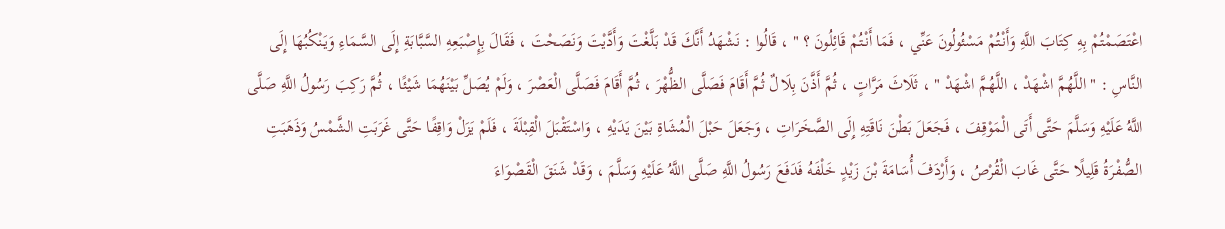اعْتَصَمْتُمْ بِهِ كِتَابَ اللَّهِ وَأَنْتُمْ مَسْئُولُونَ عَنِّي ، فَمَا أَنْتُمْ قَائِلُونَ ؟ " ، قَالُوا : نَشْهَدُ أَنَّكَ قَدْ بَلَّغْتَ وَأَدَّيْتَ وَنَصَحْتَ ، فَقَالَ بِإِصْبَعِهِ السَّبَّابَةِ إِلَى السَّمَاءِ وَيَنْكُبُهَا إِلَى النَّاسِ : " اللَّهُمَّ اشْهَدْ ، اللَّهُمَّ اشْهَدْ " ، ثَلَاثَ مَرَّاتٍ ، ثُمَّ أَذَّنَ بِلَالٌ ثُمَّ أَقَامَ فَصَلَّى الظُّهْرَ ، ثُمَّ أَقَامَ فَصَلَّى الْعَصْرَ ، وَلَمْ يُصَلِّ بَيْنَهُمَا شَيْئًا ، ثُمَّ رَكِبَ رَسُولُ اللَّهِ صَلَّى اللَّهُ عَلَيْهِ وَسَلَّمَ حَتَّى أَتَى الْمَوْقِفَ ، فَجَعَلَ بَطْنَ نَاقَتِهِ إِلَى الصَّخَرَاتِ ، وَجَعَلَ حَبْلَ الْمُشَاةِ بَيْنَ يَدَيْهِ ، وَاسْتَقْبَلَ الْقِبْلَةَ ، فَلَمْ يَزَلْ وَاقِفًا حَتَّى غَرَبَتِ الشَّمْسُ وَذَهَبَتِ الصُّفْرَةُ قَلِيلًا حَتَّى غَابَ الْقُرْصُ ، وَأَرْدَفَ أُسَامَةَ بْنَ زَيْدٍ خَلْفَهُ فَدَفَعَ رَسُولُ اللَّهِ صَلَّى اللَّهُ عَلَيْهِ وَسَلَّمَ ، وَقَدْ شَنَقَ الْقَصْوَاءَ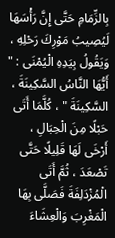بِالزِّمَامِ حَتَّى إِنَّ رَأْسَهَا لَيُصِيبُ مَوْرِكَ رَحْلِهِ ، وَيَقُولُ بِيَدِهِ الْيُمْنَى : " أَيُّهَا النَّاسُ السَّكِينَةَ ، السَّكِينَةَ " ، كُلَّمَا أَتَى حَبْلًا مِنَ الْحِبَالِ ، أَرْخَى لَهَا قَلِيلًا حَتَّى تَصْعَدَ ، ثُمَّ أَتَى الْمُزْدَلِفَةَ فَصَلَّى بِهَا الْمَغْرِبَ وَالْعِشَاءَ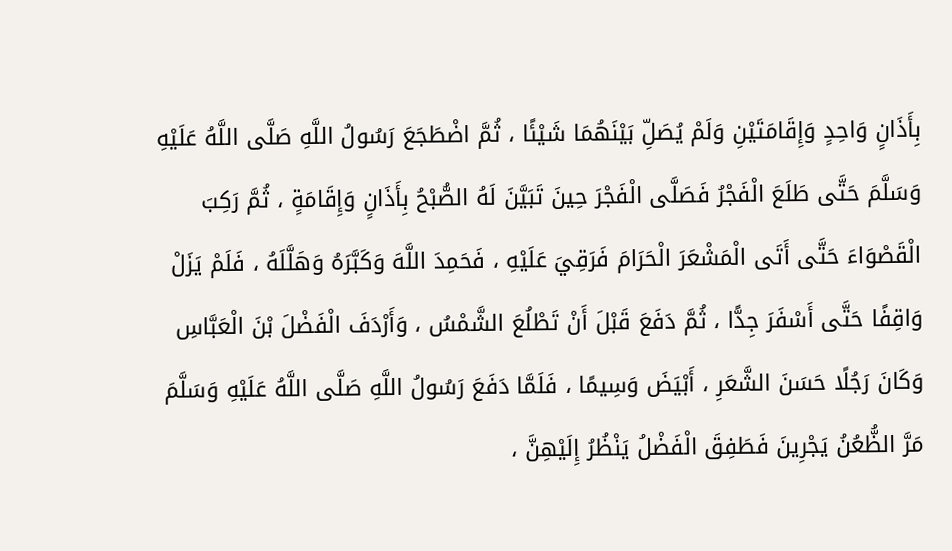بِأَذَانٍ وَاحِدٍ وَإِقَامَتَيْنِ وَلَمْ يُصَلِّ بَيْنَهُمَا شَيْئًا ، ثُمَّ اضْطَجَعَ رَسُولُ اللَّهِ صَلَّى اللَّهُ عَلَيْهِ وَسَلَّمَ حَتَّى طَلَعَ الْفَجْرُ فَصَلَّى الْفَجْرَ حِينَ تَبَيَّنَ لَهُ الصُّبْحُ بِأَذَانٍ وَإِقَامَةٍ ، ثُمَّ رَكِبَ الْقَصْوَاءَ حَتَّى أَتَى الْمَشْعَرَ الْحَرَامَ فَرَقِيَ عَلَيْهِ ، فَحَمِدَ اللَّهَ وَكَبَّرَهُ وَهَلَّلَهُ ، فَلَمْ يَزَلْ وَاقِفًا حَتَّى أَسْفَرَ جِدًّا ، ثُمَّ دَفَعَ قَبْلَ أَنْ تَطْلُعَ الشَّمْسُ ، وَأَرْدَفَ الْفَضْلَ بْنَ الْعَبَّاسِ وَكَانَ رَجُلًا حَسَنَ الشَّعَرِ ، أَبْيَضَ وَسِيمًا ، فَلَمَّا دَفَعَ رَسُولُ اللَّهِ صَلَّى اللَّهُ عَلَيْهِ وَسَلَّمَ مَرَّ الظُّعُنُ يَجْرِينَ فَطَفِقَ الْفَضْلُ يَنْظُرُ إِلَيْهِنَّ ،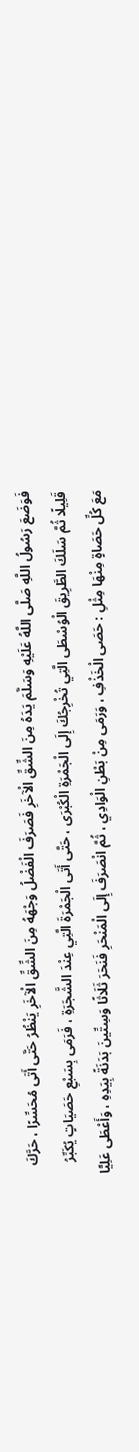فَوَضَعَ رَسُولُ اللَّهِ صَلَّى اللَّهُ عَلَيْهِ وَسَلَّمَ يَدَهُ مِنَ الشِّقِّ الْآخَرِ فَصَرَفَ الْفَضْلُ وَجْهَهُ مِنَ الشِّقِّ الْآخَرِ يَنْظُرُ حَتَّى أَتَى مُحَسِّرًا ، حَرَّكَ قَلِيلًا ثُمَّ سَلَكَ الطَّرِيقَ الْوُسْطَى الَّتِي تُخْرِجُكَ إِلَى الْجَمْرَةِ الْكُبْرَى ، حَتَّى أَتَى الْجَمْرَةَ الَّتِي عِنْدَ الشَّجَرَةِ ، فَرَمَى بِسَبْعِ حَصَيَاتٍ يُكَبِّرُ مَعَ كُلِّ حَصَاةٍ مِنْهَا مِثْلِ : حَصَى الْخَذْفِ ، وَرَمَى مِنْ بَطْنِ الْوَادِي ، ثُمَّ انْصَرَفَ إِلَى الْمَنْحَرِ فَنَحَرَ ثَلَاثًا وَسِتِّينَ بَدَنَةً بِيَدِهِ ، وَأَعْطَى عَلِيًّا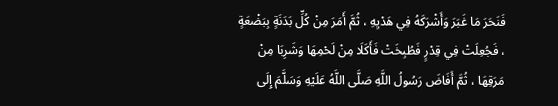فَنَحَرَ مَا غَبَرَ وَأَشْرَكَهُ فِي هَدْيِهِ ، ثُمَّ أَمَرَ مِنْ كُلِّ بَدَنَةٍ بِبَضْعَةٍ ، فَجُعِلَتْ فِي قِدْرٍ فَطُبِخَتْ فَأَكَلَا مِنْ لَحْمِهَا وَشَرِبَا مِنْ مَرَقِهَا ، ثُمَّ أَفَاضَ رَسُولُ اللَّهِ صَلَّى اللَّهُ عَلَيْهِ وَسَلَّمَ إِلَى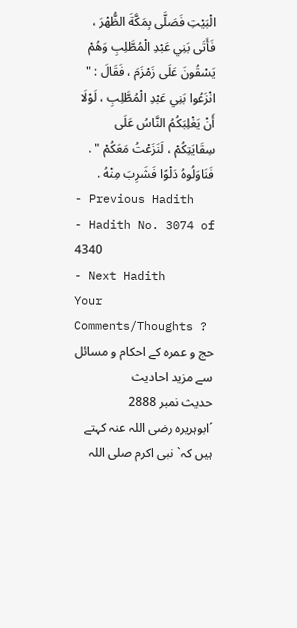الْبَيْتِ فَصَلَّى بِمَكَّةَ الظُّهْرَ ، فَأَتَى بَنِي عَبْدِ الْمُطَّلِبِ وَهُمْ يَسْقُونَ عَلَى زَمْزَمَ ، فَقَالَ : " انْزَعُوا بَنِي عَبْدِ الْمُطَّلِبِ ، لَوْلَا أَنْ يَغْلِبَكُمُ النَّاسُ عَلَى سِقَايَتِكُمْ ، لَنَزَعْتُ مَعَكُمْ " . فَنَاوَلُوهُ دَلْوًا فَشَرِبَ مِنْهُ .
- Previous Hadith
- Hadith No. 3074 of 4340
- Next Hadith
Your Comments/Thoughts ?
حج و عمرہ کے احکام و مسائل سے مزید احادیث
حدیث نمبر 2888
´ابوہریرہ رضی اللہ عنہ کہتے ہیں کہ` نبی اکرم صلی اللہ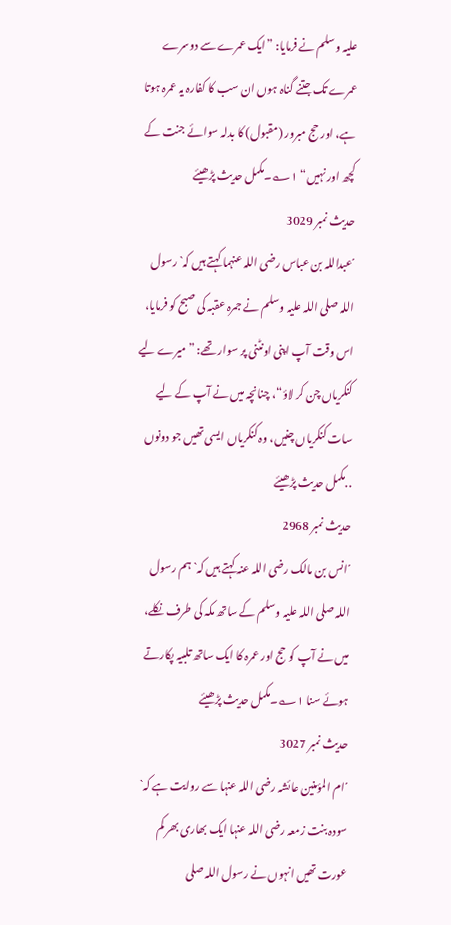علیہ وسلم نے فرمایا: ”ایک عمرے سے دوسرے عمرے تک جتنے گناہ ہوں ان سب کا کفارہ یہ عمرہ ہوتا ہے، اور حج مبرور (مقبول) کا بدلہ سوائے جنت کے کچھ اور نہیں“ ۱؎۔مکمل حدیث پڑھیئے
حدیث نمبر 3029
´عبداللہ بن عباس رضی اللہ عنہما کہتے ہیں کہ` رسول اللہ صلی اللہ علیہ وسلم نے جمرہ عقبہ کی صبح کو فرمایا، اس وقت آپ اپنی اونٹنی پر سوار تھے: ”میرے لیے کنکریاں چن کر لاؤ“، چنانچہ میں نے آپ کے لیے سات کنکریاں چنیں، وہ کنکریاں ایسی تھیں جو دونوں ..مکمل حدیث پڑھیئے
حدیث نمبر 2968
´انس بن مالک رضی اللہ عنہ کہتے ہیں کہ` ہم رسول اللہ صلی اللہ علیہ وسلم کے ساتھ مکہ کی طرف نکلے، میں نے آپ کو حج اور عمرہ کا ایک ساتھ تلبیہ پکارتے ہوئے سنا ۱؎۔مکمل حدیث پڑھیئے
حدیث نمبر 3027
´ام المؤمنین عائشہ رضی اللہ عنہا سے روایت ہے کہ` سودہ بنت زمعہ رضی اللہ عنہا ایک بھاری بھر کم عورت تھیں انہوں نے رسول اللہ صلی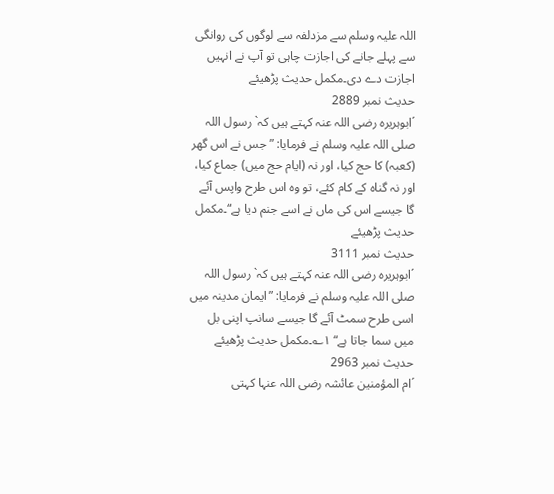اللہ علیہ وسلم سے مزدلفہ سے لوگوں کی روانگی سے پہلے جانے کی اجازت چاہی تو آپ نے انہیں اجازت دے دی۔مکمل حدیث پڑھیئے
حدیث نمبر 2889
´ابوہریرہ رضی اللہ عنہ کہتے ہیں کہ` رسول اللہ صلی اللہ علیہ وسلم نے فرمایا: ”جس نے اس گھر (کعبہ) کا حج کیا، اور نہ (ایام حج میں) جماع کیا، اور نہ گناہ کے کام کئے، تو وہ اس طرح واپس آئے گا جیسے اس کی ماں نے اسے جنم دیا ہے“۔مکمل حدیث پڑھیئے
حدیث نمبر 3111
´ابوہریرہ رضی اللہ عنہ کہتے ہیں کہ` رسول اللہ صلی اللہ علیہ وسلم نے فرمایا: ”ایمان مدینہ میں اسی طرح سمٹ آئے گا جیسے سانپ اپنی بل میں سما جاتا ہے“ ۱؎۔مکمل حدیث پڑھیئے
حدیث نمبر 2963
´ام المؤمنین عائشہ رضی اللہ عنہا کہتی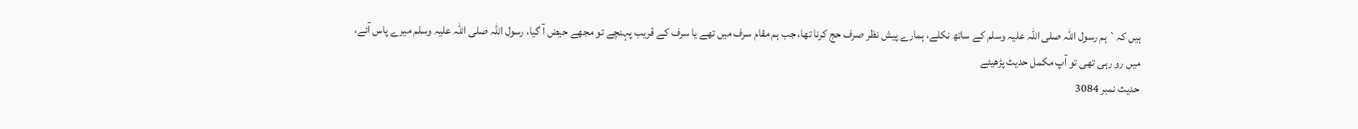ہیں کہ` ہم رسول اللہ صلی اللہ علیہ وسلم کے ساتھ نکلے، ہمارے پیش نظر صرف حج کرنا تھا، جب ہم مقام سرف میں تھے یا سرف کے قریب پہنچے تو مجھے حیض آ گیا، رسول اللہ صلی اللہ علیہ وسلم میرے پاس آئے، میں رو رہی تھی تو آپ مکمل حدیث پڑھیئے
حدیث نمبر 3084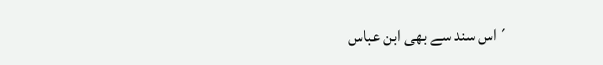´اس سند سے بھی ابن عباس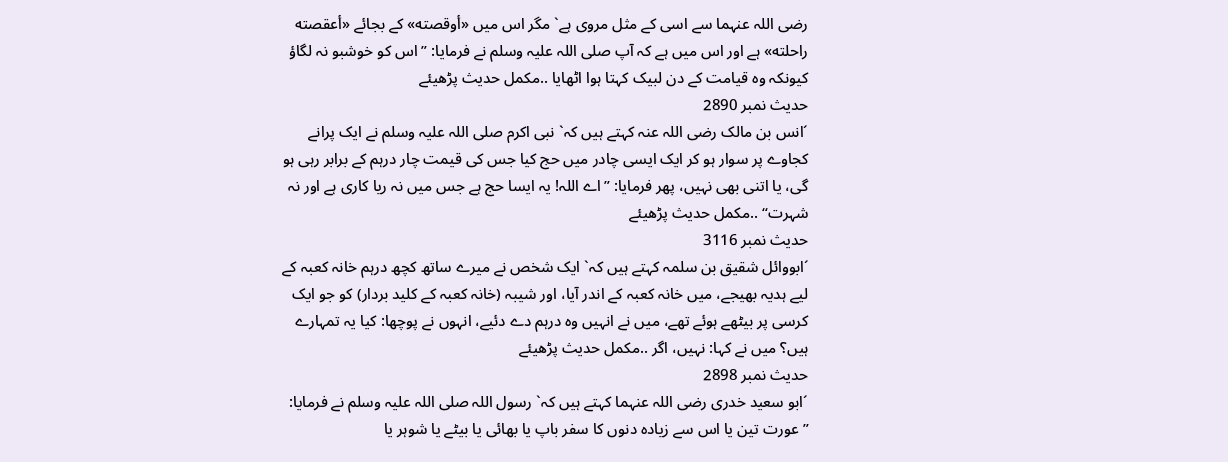رضی اللہ عنہما سے اسی کے مثل مروی ہے` مگر اس میں «أوقصته» کے بجائے «أعقصته راحلته» ہے اور اس میں ہے کہ آپ صلی اللہ علیہ وسلم نے فرمایا: ”اس کو خوشبو نہ لگاؤ کیونکہ وہ قیامت کے دن لبیک کہتا ہوا اٹھایا ..مکمل حدیث پڑھیئے
حدیث نمبر 2890
´انس بن مالک رضی اللہ عنہ کہتے ہیں کہ` نبی اکرم صلی اللہ علیہ وسلم نے ایک پرانے کجاوے پر سوار ہو کر ایک ایسی چادر میں حج کیا جس کی قیمت چار درہم کے برابر رہی ہو گی، یا اتنی بھی نہیں، پھر فرمایا: ”اے اللہ! یہ ایسا حج ہے جس میں نہ ریا کاری ہے اور نہ شہرت“ ..مکمل حدیث پڑھیئے
حدیث نمبر 3116
´ابووائل شقیق بن سلمہ کہتے ہیں کہ` ایک شخص نے میرے ساتھ کچھ درہم خانہ کعبہ کے لیے ہدیہ بھیجے، میں خانہ کعبہ کے اندر آیا، اور شیبہ (خانہ کعبہ کے کلید بردار) کو جو ایک کرسی پر بیٹھے ہوئے تھے، میں نے انہیں وہ درہم دے دئیے، انہوں نے پوچھا: کیا یہ تمہارے ہیں؟ میں نے کہا: نہیں، اگر ..مکمل حدیث پڑھیئے
حدیث نمبر 2898
´ابو سعید خدری رضی اللہ عنہما کہتے ہیں کہ` رسول اللہ صلی اللہ علیہ وسلم نے فرمایا: ”عورت تین یا اس سے زیادہ دنوں کا سفر باپ یا بھائی یا بیٹے یا شوہر یا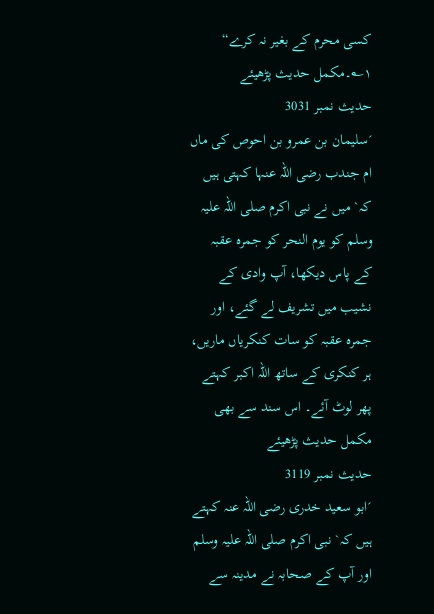کسی محرم کے بغیر نہ کرے“ ۱؎۔مکمل حدیث پڑھیئے
حدیث نمبر 3031
´سلیمان بن عمرو بن احوص کی ماں ام جندب رضی اللہ عنہا کہتی ہیں کہ` میں نے نبی اکرم صلی اللہ علیہ وسلم کو یوم النحر کو جمرہ عقبہ کے پاس دیکھا، آپ وادی کے نشیب میں تشریف لے گئے، اور جمرہ عقبہ کو سات کنکریاں ماریں، ہر کنکری کے ساتھ اللہ اکبر کہتے پھر لوٹ آئے۔ اس سند سے بھی مکمل حدیث پڑھیئے
حدیث نمبر 3119
´ابو سعید خدری رضی اللہ عنہ کہتے ہیں کہ` نبی اکرم صلی اللہ علیہ وسلم اور آپ کے صحابہ نے مدینہ سے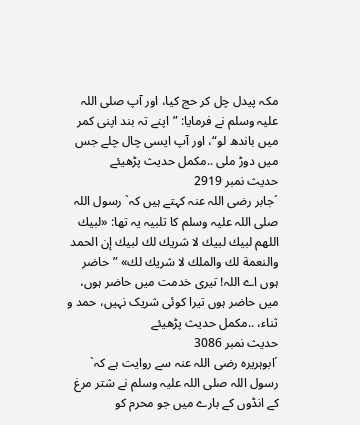مکہ پیدل چل کر حج کیا، اور آپ صلی اللہ علیہ وسلم نے فرمایا: ”اپنے تہ بند اپنی کمر میں باندھ لو“، اور آپ ایسی چال چلے جس میں دوڑ ملی ..مکمل حدیث پڑھیئے
حدیث نمبر 2919
´جابر رضی اللہ عنہ کہتے ہیں کہ` رسول اللہ صلی اللہ علیہ وسلم کا تلبیہ یہ تھا: «لبيك اللهم لبيك لبيك لا شريك لك لبيك إن الحمد والنعمة لك والملك لا شريك لك» ”حاضر ہوں اے اللہ! تیری خدمت میں حاضر ہوں، میں حاضر ہوں تیرا کوئی شریک نہیں، حمد و ثناء، ..مکمل حدیث پڑھیئے
حدیث نمبر 3086
´ابوہریرہ رضی اللہ عنہ سے روایت ہے کہ` رسول اللہ صلی اللہ علیہ وسلم نے شتر مرغ کے انڈوں کے بارے میں جو محرم کو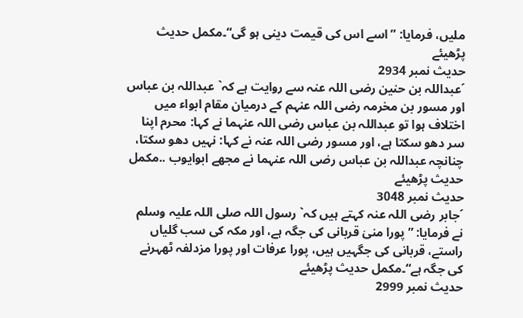ملیں، فرمایا: ”اسے اس کی قیمت دینی ہو گی“۔مکمل حدیث پڑھیئے
حدیث نمبر 2934
´عبداللہ بن حنین رضی اللہ عنہ سے روایت ہے کہ` عبداللہ بن عباس اور مسور بن مخرمہ رضی اللہ عنہم کے درمیان مقام ابواء میں اختلاف ہوا تو عبداللہ بن عباس رضی اللہ عنہما نے کہا: محرم اپنا سر دھو سکتا ہے، اور مسور رضی اللہ عنہ نے کہا: نہیں دھو سکتا، چنانچہ عبداللہ بن عباس رضی اللہ عنہما نے مجھے ابوایوب ..مکمل حدیث پڑھیئے
حدیث نمبر 3048
´جابر رضی اللہ عنہ کہتے ہیں کہ` رسول اللہ صلی اللہ علیہ وسلم نے فرمایا: ”پورا منیٰ قربانی کی جگہ ہے، اور مکہ کی سب گلیاں راستے، قربانی کی جگہیں ہیں، پورا عرفات اور پورا مزدلفہ ٹھہرنے کی جگہ ہے“۔مکمل حدیث پڑھیئے
حدیث نمبر 2999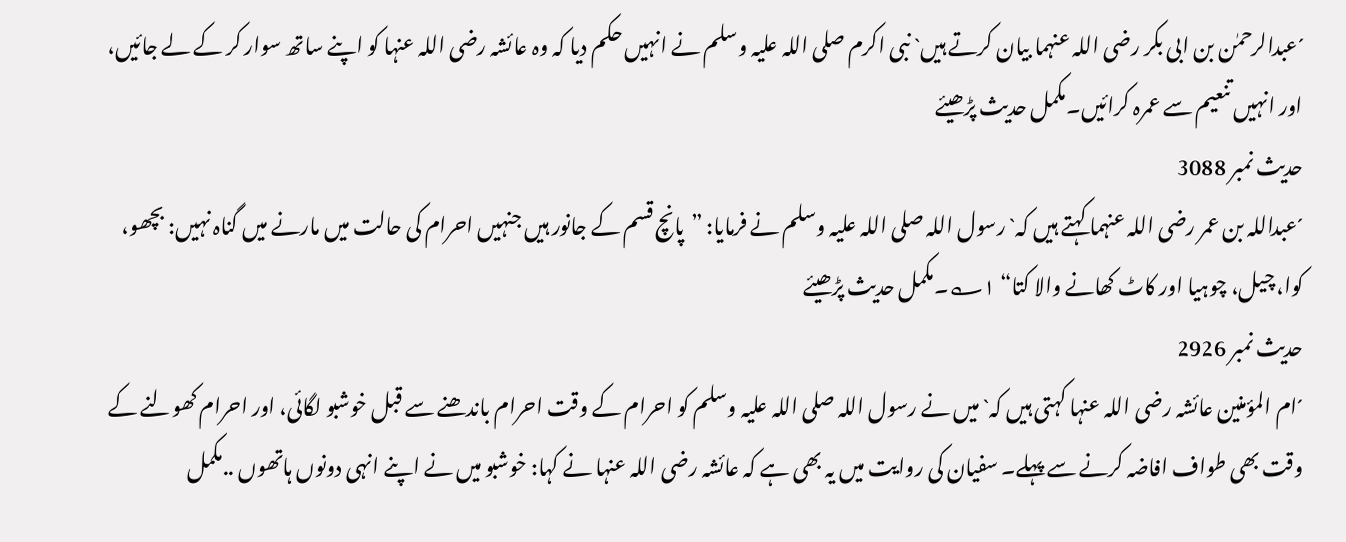´عبدالرحمٰن بن ابی بکر رضی اللہ عنہما بیان کرتے ہیں` نبی اکرم صلی اللہ علیہ وسلم نے انہیں حکم دیا کہ وہ عائشہ رضی اللہ عنہا کو اپنے ساتھ سوار کر کے لے جائیں، اور انہیں تنعیم سے عمرہ کرائیں۔مکمل حدیث پڑھیئے
حدیث نمبر 3088
´عبداللہ بن عمر رضی اللہ عنہما کہتے ہیں کہ` رسول اللہ صلی اللہ علیہ وسلم نے فرمایا: ”پانچ قسم کے جانور ہیں جنہیں احرام کی حالت میں مارنے میں گناہ نہیں: بچھو، کوا، چیل، چوہیا اور کاٹ کھانے والا کتا“ ۱؎۔مکمل حدیث پڑھیئے
حدیث نمبر 2926
´ام المؤمنین عائشہ رضی اللہ عنہا کہتی ہیں کہ` میں نے رسول اللہ صلی اللہ علیہ وسلم کو احرام کے وقت احرام باندھنے سے قبل خوشبو لگائی، اور احرام کھولنے کے وقت بھی طواف افاضہ کرنے سے پہلے۔ سفیان کی روایت میں یہ بھی ہے کہ عائشہ رضی اللہ عنہا نے کہا: خوشبو میں نے اپنے انہی دونوں ہاتھوں ..مکمل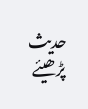حدیث پڑھیئے